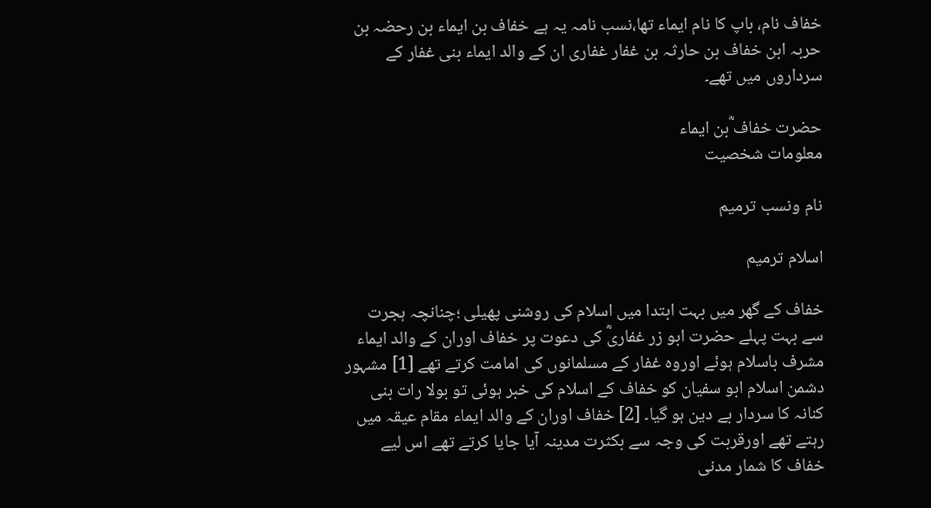خفاف نام، باپ کا نام ایماء تھا،نسب نامہ یہ ہے خفاف بن ایماء بن رحضہ بن حربہ ابن خفاف بن حارثہ بن غفار غفاری ان کے والد ایماء بنی غفار کے سرداروں میں تھے۔

حضرت خفاف ؓبن ایماء
معلومات شخصیت

نام ونسب ترمیم

اسلام ترمیم

خفاف کے گھر میں بہت ابتدا میں اسلام کی روشنی پھیلی ؛چنانچہ ہجرت سے بہت پہلے حضرت ابو زر غفاریؓ کی دعوت پر خفاف اوران کے والد ایماء مشرف باسلام ہوئے اوروہ غفار کے مسلمانوں کی امامت کرتے تھے [1] مشہور دشمن اسلام ابو سفیان کو خفاف کے اسلام کی خبر ہوئی تو بولا رات بنی کنانہ کا سردار بے دین ہو گیا۔ [2] خفاف اوران کے والد ایماء مقام عیقہ میں رہتے تھے اورقربت کی وجہ سے بکثرت مدینہ آیا جایا کرتے تھے اس لیے خفاف کا شمار مدنی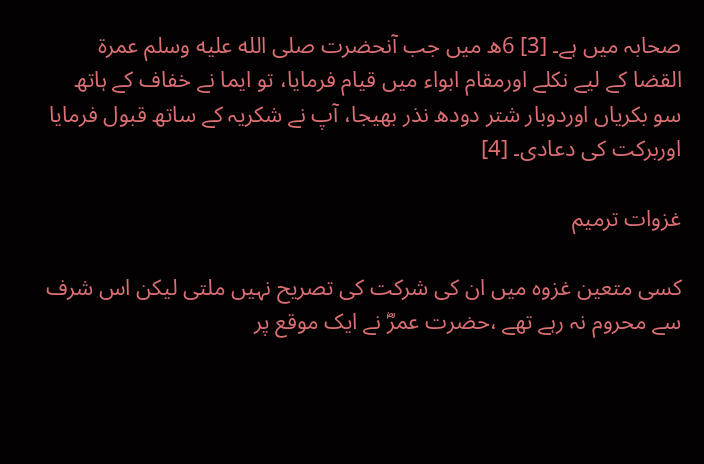صحابہ میں ہے۔ [3] 6ھ میں جب آنحضرت صلى الله عليه وسلم عمرۃ القضا کے لیے نکلے اورمقام ابواء میں قیام فرمایا، تو ایما نے خفاف کے ہاتھ سو بکریاں اوردوبار شتر دودھ نذر بھیجا، آپ نے شکریہ کے ساتھ قبول فرمایا اوربرکت کی دعادی۔ [4]

غزوات ترمیم

کسی متعین غزوہ میں ان کی شرکت کی تصریح نہیں ملتی لیکن اس شرف سے محروم نہ رہے تھے ،حضرت عمرؓ نے ایک موقع پر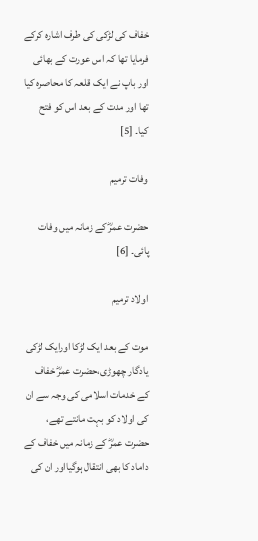خفاف کی لڑکی کی طرف اشارہ کرکے فرمایا تھا کہ اس عورت کے بھائی اور باپ نے ایک قلعہ کا محاصرہ کیا تھا اور مدت کے بعد اس کو فتح کیا۔ [5]

وفات ترمیم

حضرت عمرؓ کے زمانہ میں وفات پائی۔ [6]

اولاد ترمیم

موت کے بعد ایک لڑکا اورایک لڑکی یادگار چھوڑی،حضرت عمرؓ خفاف کے خدمات اسلامی کی وجہ سے ان کی اولاد کو بہت مانتے تھے، حضرت عمرؓ کے زمانہ میں خفاف کے داماد کا بھی انتقال ہوگیااور ان کی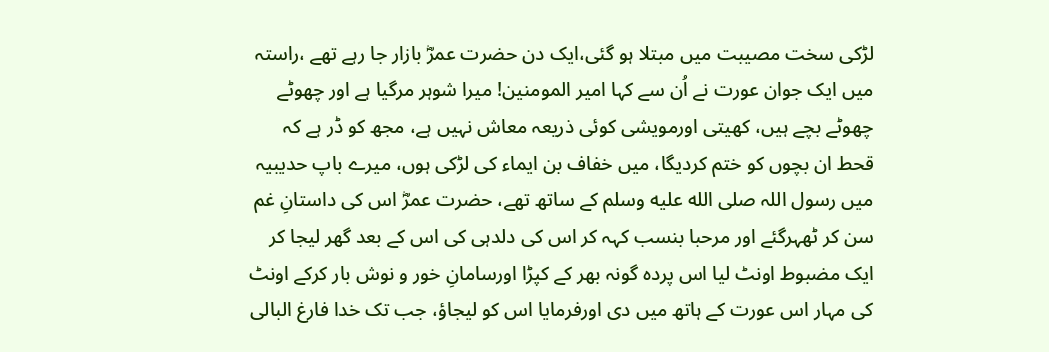لڑکی سخت مصیبت میں مبتلا ہو گئی،ایک دن حضرت عمرؓ بازار جا رہے تھے ،راستہ میں ایک جوان عورت نے اُن سے کہا امیر المومنین! میرا شوہر مرگیا ہے اور چھوٹے چھوٹے بچے ہیں، کھیتی اورمویشی کوئی ذریعہ معاش نہیں ہے، مجھ کو ڈر ہے کہ قحط ان بچوں کو ختم کردیگا، میں خفاف بن ایماء کی لڑکی ہوں، میرے باپ حدیبیہ میں رسول اللہ صلى الله عليه وسلم کے ساتھ تھے، حضرت عمرؓ اس کی داستانِ غم سن کر ٹھہرگئے اور مرحبا بنسب کہہ کر اس کی دلدہی کی اس کے بعد گھر لیجا کر ایک مضبوط اونٹ لیا اس پردہ گونہ بھر کے کپڑا اورسامانِ خور و نوش بار کرکے اونٹ کی مہار اس عورت کے ہاتھ میں دی اورفرمایا اس کو لیجاؤ، جب تک خدا فارغ البالی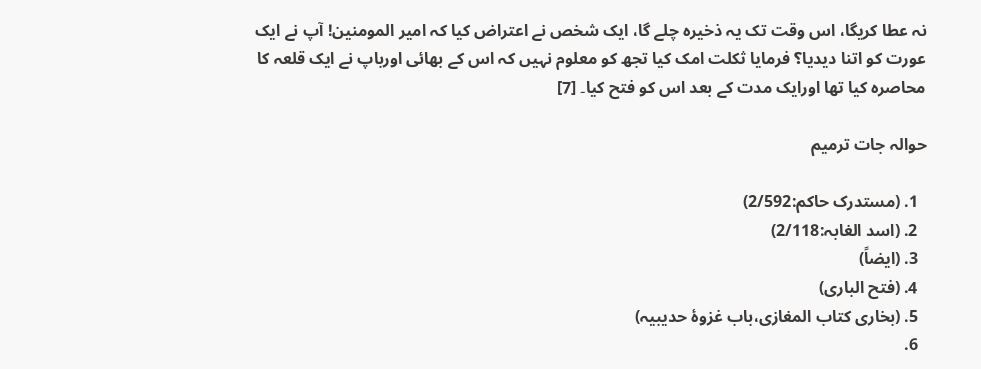نہ عطا کریگا، اس وقت تک یہ ذخیرہ چلے گا، ایک شخص نے اعتراض کیا کہ امیر المومنین! آپ نے ایک عورت کو اتنا دیدیا؟ فرمایا ثکلت امک کیا تجھ کو معلوم نہیں کہ اس کے بھائی اورباپ نے ایک قلعہ کا محاصرہ کیا تھا اورایک مدت کے بعد اس کو فتح کیا۔ [7]

حوالہ جات ترمیم

  1. (مستدرک حاکم:2/592)
  2. (اسد الغابہ:2/118)
  3. (ایضاً)
  4. (فتح الباری)
  5. (بخاری کتاب المغازی،باب غزوۂ حدیبیہ)
  6.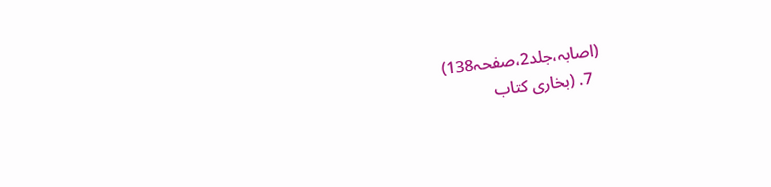(اصابہ،جلد2،صفحہ138)
  7. (بخاری کتاب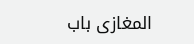المغازی باب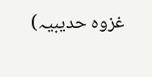غزوہ حدیبیہ)